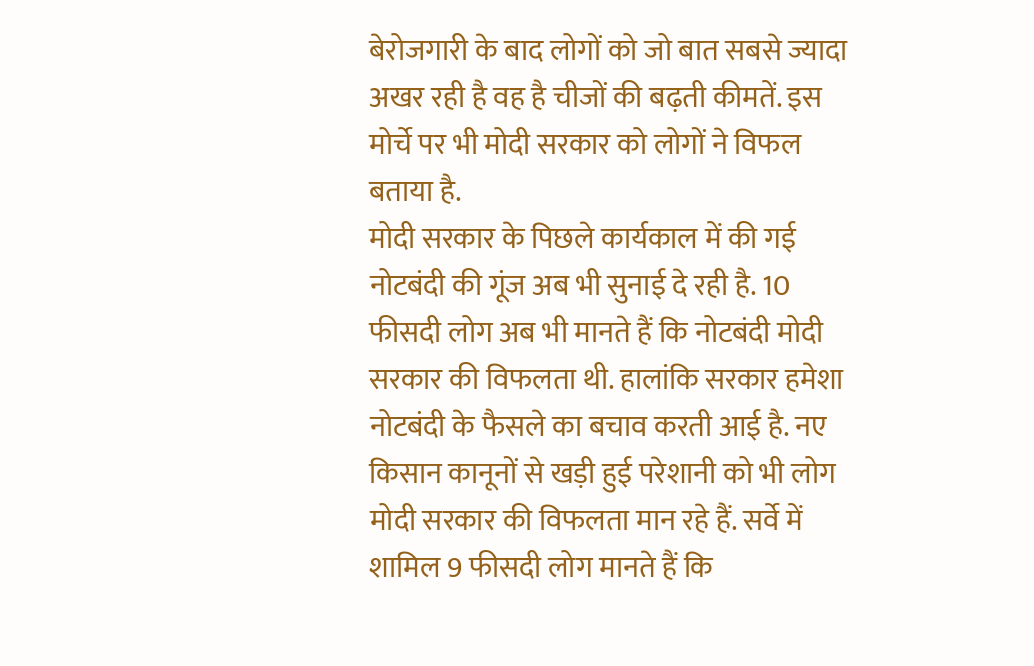बेरोजगारी के बाद लोगों को जो बात सबसे ज्यादा अखर रही है वह है चीजों की बढ़ती कीमतें. इस मोर्चे पर भी मोदी सरकार को लोगों ने विफल बताया है.
मोदी सरकार के पिछले कार्यकाल में की गई नोटबंदी की गूंज अब भी सुनाई दे रही है. 10 फीसदी लोग अब भी मानते हैं कि नोटबंदी मोदी सरकार की विफलता थी. हालांकि सरकार हमेशा नोटबंदी के फैसले का बचाव करती आई है. नए किसान कानूनों से खड़ी हुई परेशानी को भी लोग मोदी सरकार की विफलता मान रहे हैं. सर्वे में शामिल 9 फीसदी लोग मानते हैं कि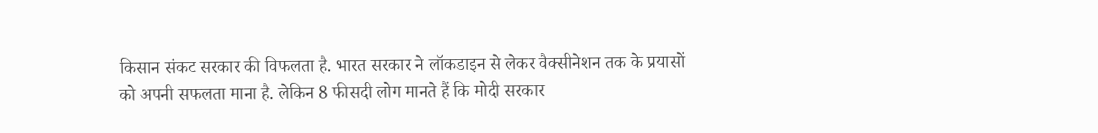किसान संकट सरकार की विफलता है. भारत सरकार ने लॉकडाइन से लेकर वैक्सीनेशन तक के प्रयासों को अपनी सफलता माना है. लेकिन 8 फीसदी लोग मानते हैं कि मोदी सरकार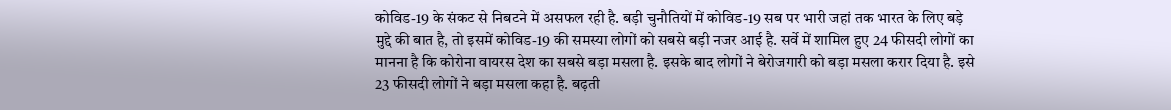कोविड-19 के संकट से निबटने में असफल रही है. बड़ी चुनौतियों में कोविड-19 सब पर भारी जहां तक भारत के लिए बड़े मुद्दे की बात है, तो इसमें कोविड-19 की समस्या लोगों को सबसे बड़ी नजर आई है. सर्वे में शामिल हुए 24 फीसदी लोगों का मानना है कि कोरोना वायरस देश का सबसे बड़ा मसला है. इसके बाद लोगों ने बेरोजगारी को बड़ा मसला करार दिया है. इसे 23 फीसदी लोगों ने बड़ा मसला कहा है. बढ़ती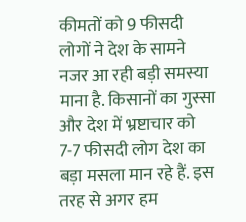कीमतों को 9 फीसदी लोगों ने देश के सामने नजर आ रही बड़ी समस्या माना है. किसानों का गुस्सा और देश में भ्रष्टाचार को 7-7 फीसदी लोग देश का बड़ा मसला मान रहे हैं. इस तरह से अगर हम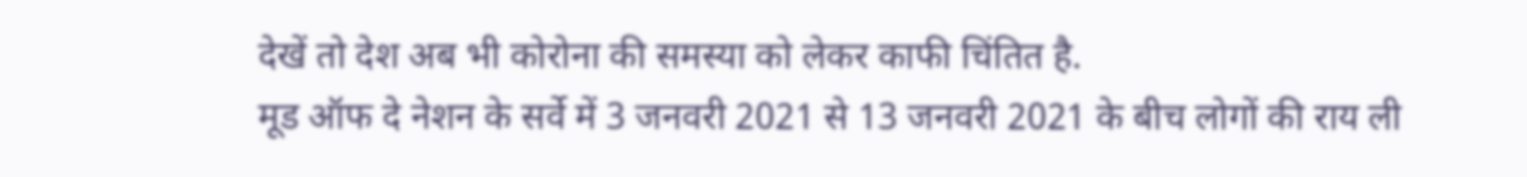देखें तो देश अब भी कोरोना की समस्या को लेकर काफी चिंतित है.
मूड ऑफ दे नेशन के सर्वे में 3 जनवरी 2021 से 13 जनवरी 2021 के बीच लोगों की राय ली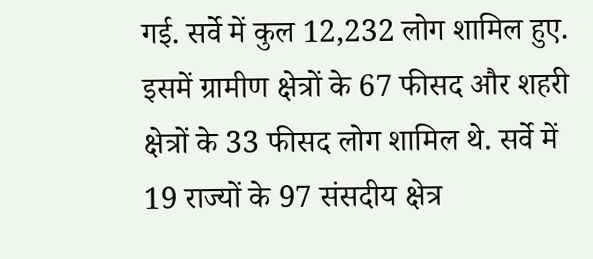गई. सर्वे में कुल 12,232 लोग शामिल हुए. इसमें ग्रामीण क्षेत्रों के 67 फीसद और शहरी क्षेत्रों के 33 फीसद लोग शामिल थे. सर्वे में 19 राज्यों के 97 संसदीय क्षेत्र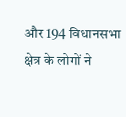और 194 विधानसभा क्षेत्र के लोगों ने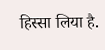हिस्सा लिया है.